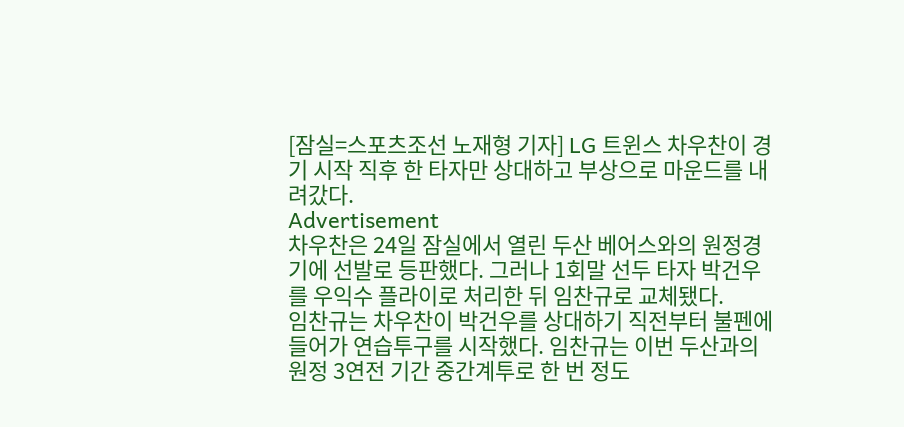[잠실=스포츠조선 노재형 기자] LG 트윈스 차우찬이 경기 시작 직후 한 타자만 상대하고 부상으로 마운드를 내려갔다.
Advertisement
차우찬은 24일 잠실에서 열린 두산 베어스와의 원정경기에 선발로 등판했다. 그러나 1회말 선두 타자 박건우를 우익수 플라이로 처리한 뒤 임찬규로 교체됐다.
임찬규는 차우찬이 박건우를 상대하기 직전부터 불펜에 들어가 연습투구를 시작했다. 임찬규는 이번 두산과의 원정 3연전 기간 중간계투로 한 번 정도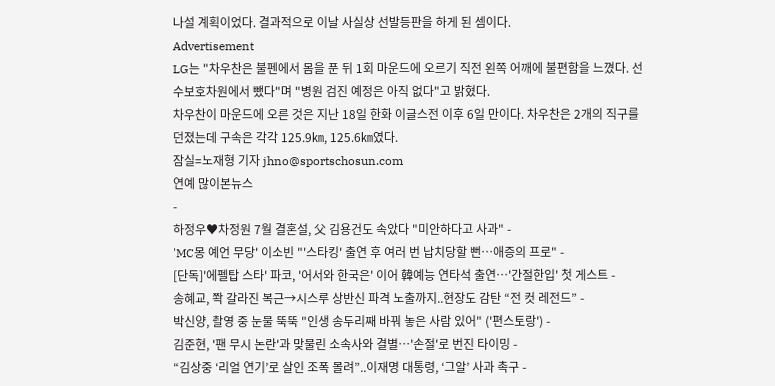나설 계획이었다. 결과적으로 이날 사실상 선발등판을 하게 된 셈이다.
Advertisement
LG는 "차우찬은 불펜에서 몸을 푼 뒤 1회 마운드에 오르기 직전 왼쪽 어깨에 불편함을 느꼈다. 선수보호차원에서 뺐다"며 "병원 검진 예정은 아직 없다"고 밝혔다.
차우찬이 마운드에 오른 것은 지난 18일 한화 이글스전 이후 6일 만이다. 차우찬은 2개의 직구를 던졌는데 구속은 각각 125.9㎞, 125.6㎞였다.
잠실=노재형 기자 jhno@sportschosun.com
연예 많이본뉴스
-
하정우♥차정원 7월 결혼설, 父 김용건도 속았다 "미안하다고 사과" -
'MC몽 예언 무당' 이소빈 "'스타킹' 출연 후 여러 번 납치당할 뻔…애증의 프로" -
[단독]'에펠탑 스타' 파코, '어서와 한국은' 이어 韓예능 연타석 출연…'간절한입' 첫 게스트 -
송혜교, 쫙 갈라진 복근→시스루 상반신 파격 노출까지..현장도 감탄 “전 컷 레전드” -
박신양, 촬영 중 눈물 뚝뚝 "인생 송두리째 바꿔 놓은 사람 있어" ('편스토랑') -
김준현, '팬 무시 논란'과 맞물린 소속사와 결별…'손절'로 번진 타이밍 -
“김상중 ‘리얼 연기’로 살인 조폭 몰려”..이재명 대통령, ‘그알’ 사과 촉구 -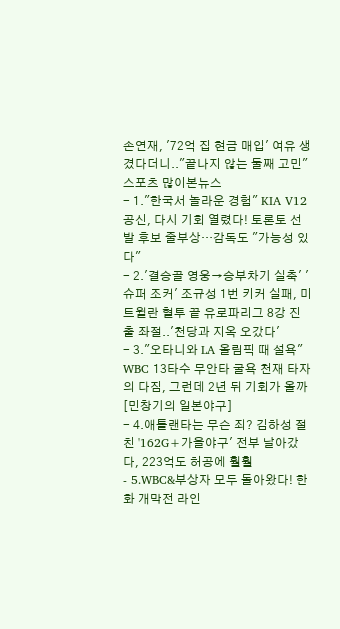손연재, '72억 집 현금 매입' 여유 생겼다더니.."끝나지 않는 둘째 고민"
스포츠 많이본뉴스
- 1."한국서 놀라운 경험" KIA V12 공신, 다시 기회 열렸다! 토론토 선발 후보 줄부상…감독도 "가능성 있다"
- 2.'결승골 영웅→승부차기 실축' '슈퍼 조커' 조규성 1번 키커 실패, 미트윌란 혈투 끝 유로파리그 8강 진출 좌절..'천당과 지옥 오갔다'
- 3."오타니와 LA 올림픽 때 설욕" WBC 13타수 무안타 굴욕 천재 타자의 다짐, 그런데 2년 뒤 기회가 올까[민창기의 일본야구]
- 4.애틀랜타는 무슨 죄? 김하성 절친 '162G+가을야구' 전부 날아갔다, 223억도 허공에 훨훨
- 5.WBC&부상자 모두 돌아왔다! 한화 개막전 라인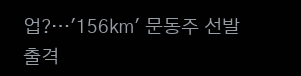업?…'156㎞' 문동주 선발 출격